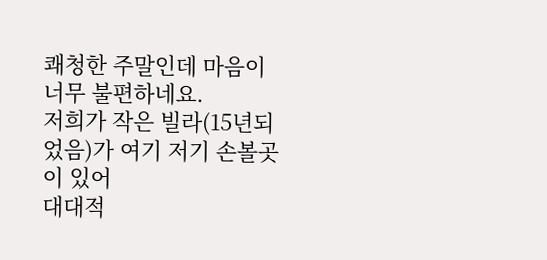쾌청한 주말인데 마음이 너무 불편하네요.
저희가 작은 빌라(15년되었음)가 여기 저기 손볼곳이 있어
대대적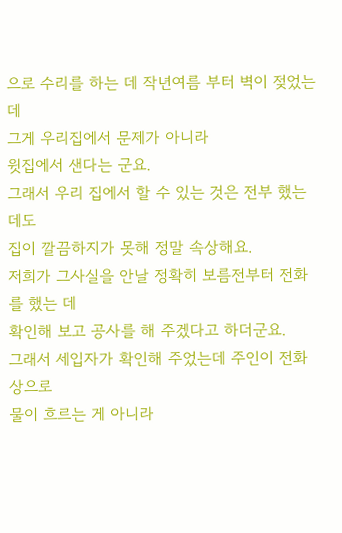으로 수리를 하는 데 작년여름 부터 벽이 젖었는 데
그게 우리집에서 문제가 아니라
윗집에서 샌다는 군요.
그래서 우리 집에서 할 수 있는 것은 전부 했는 데도
집이 깔끔하지가 못해 정말 속상해요.
저희가 그사실을 안날 정확히 보름전부터 전화를 했는 데
확인해 보고 공사를 해 주겠다고 하더군요.
그래서 세입자가 확인해 주었는데 주인이 전화상으로
물이 흐르는 게 아니라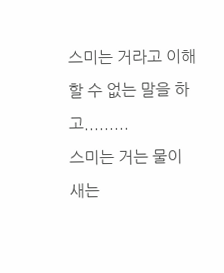스미는 거라고 이해할 수 없는 말을 하고.........
스미는 거는 물이 새는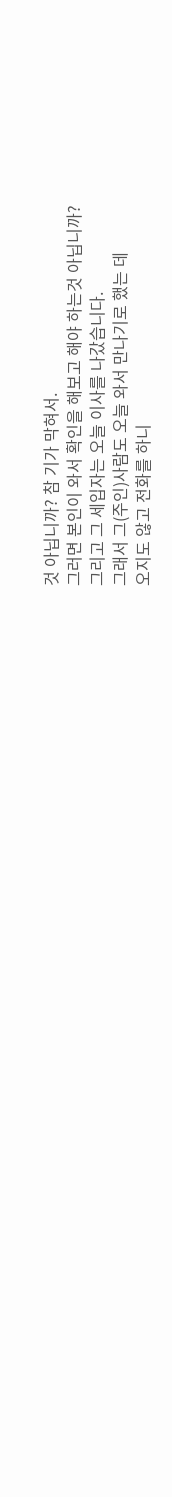것 아닙니까? 참 기가 막혀서.
그러면 본인이 와서 확인을 해보고 해야 하는것 아닙니까?
그리고 그 세입자는 오늘 이사를 나갔습니다.
그래서 그(주인)사람도 오늘 와서 만나기로 했는 데
오지도 않고 전화를 하니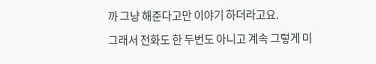까 그냥 해준다고만 이야기 하더라고요.
그래서 전화도 한 두번도 아니고 계속 그렇게 미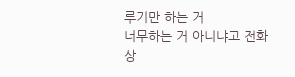루기만 하는 거
너무하는 거 아니냐고 전화상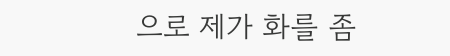으로 제가 화를 좀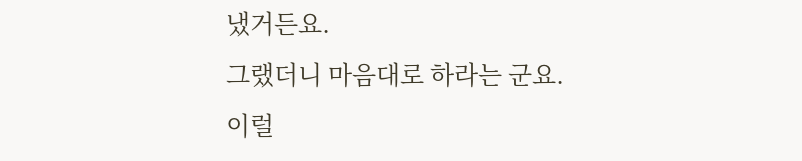냈거든요.
그랬더니 마음대로 하라는 군요.
이럴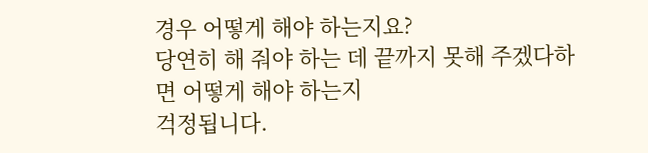경우 어떻게 해야 하는지요?
당연히 해 줘야 하는 데 끝까지 못해 주겠다하면 어떻게 해야 하는지
걱정됩니다.